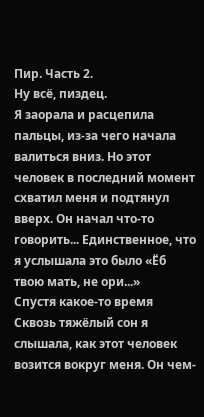Пир. Часть 2.
Ну всё, пиздец.
Я заорала и расцепила пальцы, из-за чего начала валиться вниз. Но этот человек в последний момент схватил меня и подтянул вверх. Он начал что-то говорить... Единственное, что я услышала это было «Ёб твою мать, не ори...»
Спустя какое-то время
Сквозь тяжёлый сон я слышала, как этот человек возится вокруг меня. Он чем-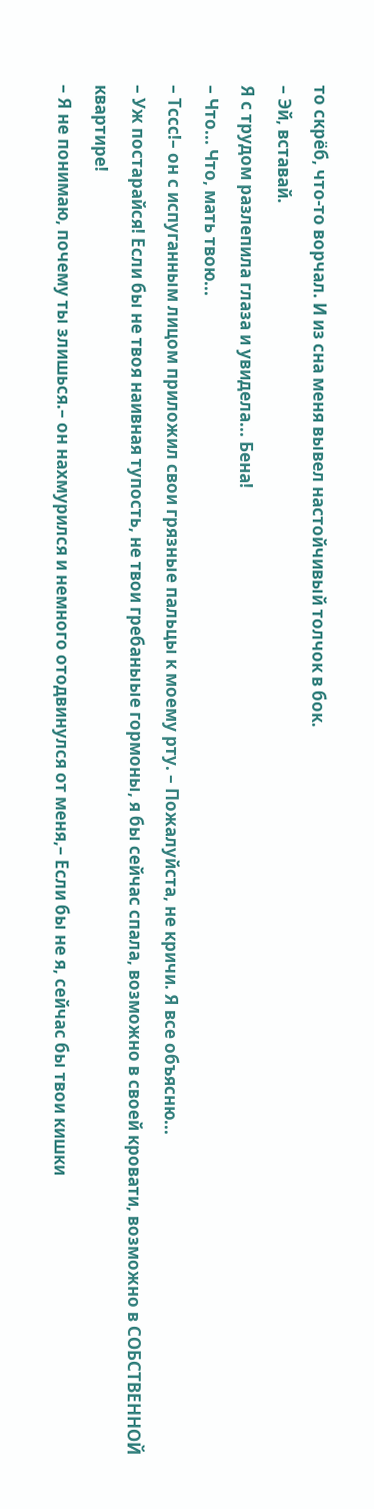то скрёб, что-то ворчал. И из сна меня вывел настойчивый толчок в бок.
– Эй, вставай.
Я с трудом разлепила глаза и увидела... Бена!
– Что... Что, мать твою...
– Тссс!– он с испуганным лицом приложил свои грязные пальцы к моему рту. – Пожалуйста, не кричи. Я все объясню...
– Уж постарайся! Если бы не твоя наивная тупость, не твои гребаныые гормоны, я бы сейчас спала, возможно в своей кровати, возможно в СОБСТВЕННОЙ квартире!
– Я не понимаю, почему ты злишься.– он нахмурился и немного отодвинулся от меня,– Если бы не я, сейчас бы твои кишки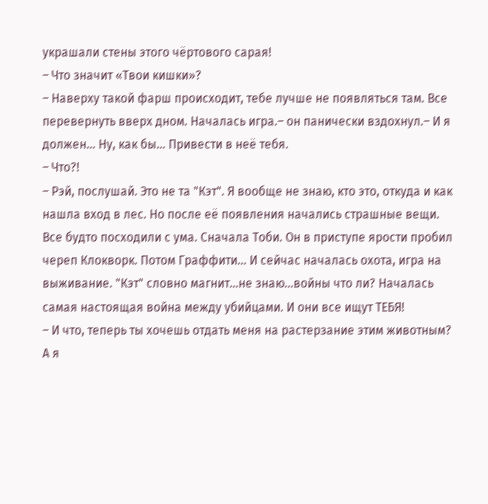украшали стены этого чёртового сарая!
– Что значит «Твои кишки»?
– Наверху такой фарш происходит, тебе лучше не появляться там. Все перевернуть вверх дном. Началась игра.– он панически вздохнул.– И я должен... Ну, как бы... Привести в неё тебя.
– Что?!
– Рэй, послушай. Это не та "Кэт". Я вообще не знаю, кто это, откуда и как нашла вход в лес. Но после её появления начались страшные вещи. Все будто посходили с ума. Сначала Тоби. Он в приступе ярости пробил череп Клокворк. Потом Граффити... И сейчас началась охота, игра на выживание. "Кэт" словно магнит...не знаю...войны что ли? Началась самая настоящая война между убийцами. И они все ищут ТЕБЯ!
– И что, теперь ты хочешь отдать меня на растерзание этим животным? А я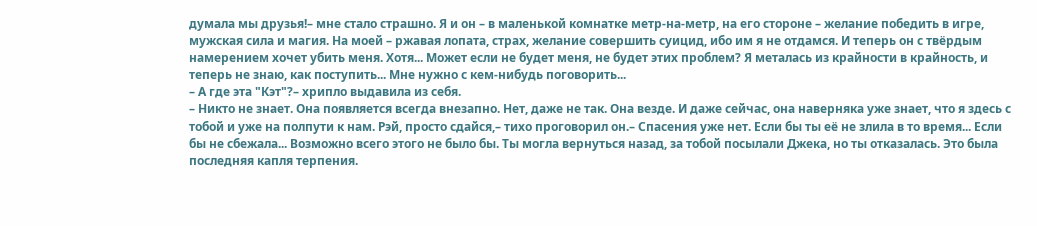думала мы друзья!– мне стало страшно. Я и он – в маленькой комнатке метр-на-метр, на его стороне – желание победить в игре, мужская сила и магия. На моей – ржавая лопата, страх, желание совершить суицид, ибо им я не отдамся. И теперь он с твёрдым намерением хочет убить меня. Хотя... Может если не будет меня, не будет этих проблем? Я металась из крайности в крайность, и теперь не знаю, как поступить... Мне нужно с кем-нибудь поговорить...
– А где эта "Кэт"?– хрипло выдавила из себя.
– Никто не знает. Она появляется всегда внезапно. Нет, даже не так. Она везде. И даже сейчас, она наверняка уже знает, что я здесь с тобой и уже на полпути к нам. Рэй, просто сдайся,– тихо проговорил он.– Спасения уже нет. Если бы ты её не злила в то время... Если бы не сбежала... Возможно всего этого не было бы. Ты могла вернуться назад, за тобой посылали Джека, но ты отказалась. Это была последняя капля терпения.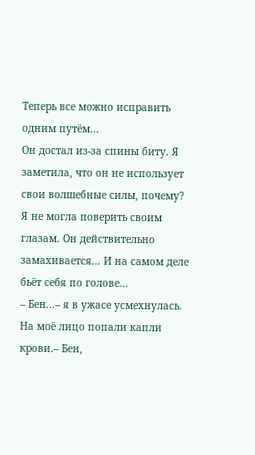Теперь все можно исправить одним путём...
Он достал из-за спины биту. Я заметила, что он не использует свои волшебные силы, почему?
Я не могла поверить своим глазам. Он действительно замахивается... И на самом деле бьёт себя по голове...
– Бен...– я в ужасе усмехнулась. На моё лицо попали капли крови.– Бен,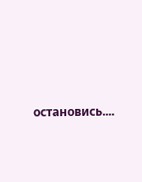остановись....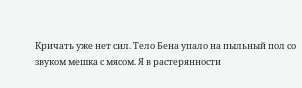Кричать уже нет сил. Тело Бена упало на пыльный пол со звуком мешка с мясом. Я в растерянности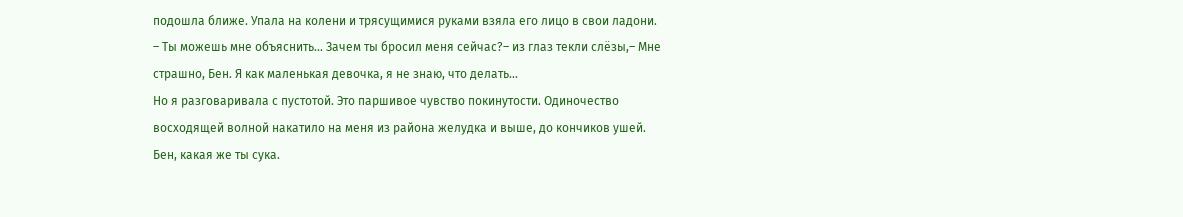подошла ближе. Упала на колени и трясущимися руками взяла его лицо в свои ладони.
– Ты можешь мне объяснить... Зачем ты бросил меня сейчас?– из глаз текли слёзы,– Мне страшно, Бен. Я как маленькая девочка, я не знаю, что делать...
Но я разговаривала с пустотой. Это паршивое чувство покинутости. Одиночество восходящей волной накатило на меня из района желудка и выше, до кончиков ушей. Бен, какая же ты сука.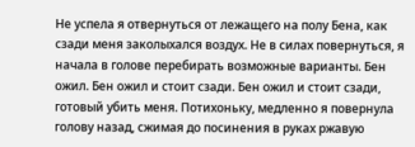Не успела я отвернуться от лежащего на полу Бена, как сзади меня заколыхался воздух. Не в силах повернуться, я начала в голове перебирать возможные варианты. Бен ожил. Бен ожил и стоит сзади. Бен ожил и стоит сзади, готовый убить меня. Потихоньку, медленно я повернула голову назад, сжимая до посинения в руках ржавую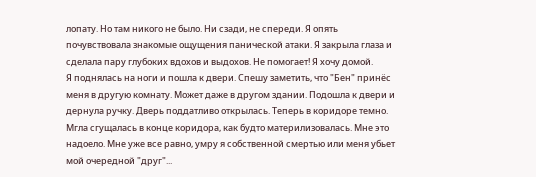лопату. Но там никого не было. Ни сзади, не спереди. Я опять почувствовала знакомые ощущения панической атаки. Я закрыла глаза и сделала пару глубоких вдохов и выдохов. Не помогает! Я хочу домой.
Я поднялась на ноги и пошла к двери. Спешу заметить, что "Бен" принёс меня в другую комнату. Может даже в другом здании. Подошла к двери и дернула ручку. Дверь поддатливо открылась. Теперь в коридоре темно. Мгла сгущалась в конце коридора, как будто материлизовалась. Мне это надоело. Мне уже все равно, умру я собственной смертью или меня убьет мой очередной "друг"...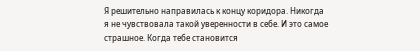Я решительно направилась к концу коридора. Никогда я не чувствовала такой уверенности в себе. И это самое страшное. Когда тебе становится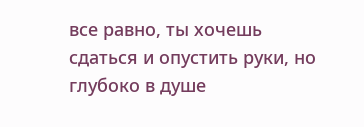все равно, ты хочешь сдаться и опустить руки, но глубоко в душе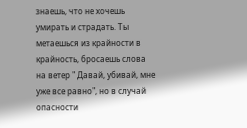знаешь, что не хочешь умирать и страдать. Ты метаешься из крайности в крайность, бросаешь слова на ветер " Давай, убивай, мне уже все равно", но в случай опасности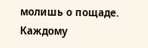молишь о пощаде.
Каждому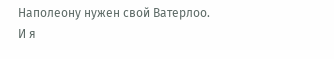Наполеону нужен свой Ватерлоо.
И я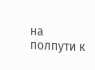на полпути к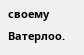своему Ватерлоо.